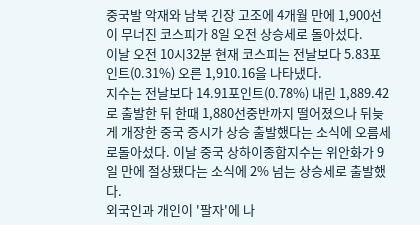중국발 악재와 남북 긴장 고조에 4개월 만에 1,900선이 무너진 코스피가 8일 오전 상승세로 돌아섰다.
이날 오전 10시32분 현재 코스피는 전날보다 5.83포인트(0.31%) 오른 1,910.16을 나타냈다.
지수는 전날보다 14.91포인트(0.78%) 내린 1,889.42로 출발한 뒤 한때 1,880선중반까지 떨어졌으나 뒤늦게 개장한 중국 증시가 상승 출발했다는 소식에 오름세로돌아섰다. 이날 중국 상하이종합지수는 위안화가 9일 만에 절상됐다는 소식에 2% 넘는 상승세로 출발했다.
외국인과 개인이 '팔자'에 나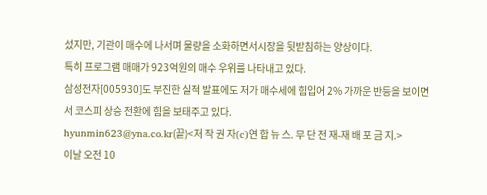섰지만, 기관이 매수에 나서며 물량을 소화하면서시장을 뒷받침하는 양상이다.
특히 프로그램 매매가 923억원의 매수 우위를 나타내고 있다.
삼성전자[005930]도 부진한 실적 발표에도 저가 매수세에 힘입어 2% 가까운 반등을 보이면서 코스피 상승 전환에 힘을 보태주고 있다.
hyunmin623@yna.co.kr(끝)<저 작 권 자(c)연 합 뉴 스. 무 단 전 재-재 배 포 금 지.>
이날 오전 10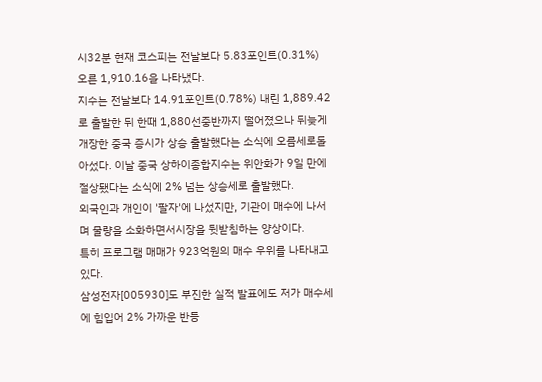시32분 현재 코스피는 전날보다 5.83포인트(0.31%) 오른 1,910.16을 나타냈다.
지수는 전날보다 14.91포인트(0.78%) 내린 1,889.42로 출발한 뒤 한때 1,880선중반까지 떨어졌으나 뒤늦게 개장한 중국 증시가 상승 출발했다는 소식에 오름세로돌아섰다. 이날 중국 상하이종합지수는 위안화가 9일 만에 절상됐다는 소식에 2% 넘는 상승세로 출발했다.
외국인과 개인이 '팔자'에 나섰지만, 기관이 매수에 나서며 물량을 소화하면서시장을 뒷받침하는 양상이다.
특히 프로그램 매매가 923억원의 매수 우위를 나타내고 있다.
삼성전자[005930]도 부진한 실적 발표에도 저가 매수세에 힘입어 2% 가까운 반등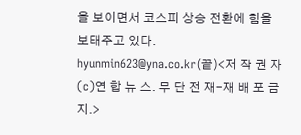을 보이면서 코스피 상승 전환에 힘을 보태주고 있다.
hyunmin623@yna.co.kr(끝)<저 작 권 자(c)연 합 뉴 스. 무 단 전 재-재 배 포 금 지.>